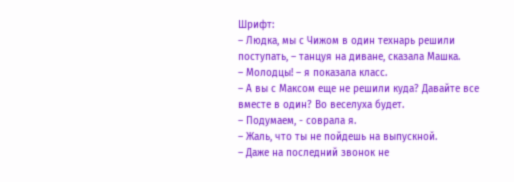Шрифт:
– Людка, мы с Чижом в один технарь решили поступать, – танцуя на диване, сказала Машка.
– Молодцы! – я показала класс.
– А вы с Максом еще не решили куда? Давайте все вместе в один? Во веселуха будет.
– Подумаем, - соврала я.
– Жаль, что ты не пойдешь на выпускной.
– Даже на последний звонок не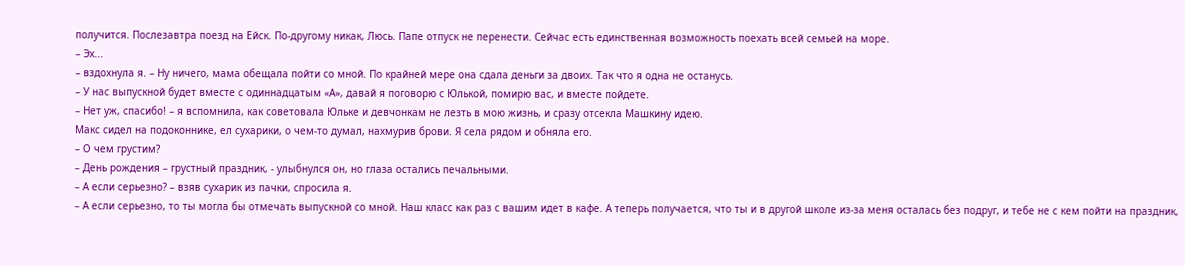получится. Послезавтра поезд на Ейск. По-другому никак, Люсь. Папе отпуск не перенести. Сейчас есть единственная возможность поехать всей семьей на море.
– Эх...
– вздохнула я. – Ну ничего, мама обещала пойти со мной. По крайней мере она сдала деньги за двоих. Так что я одна не останусь.
– У нас выпускной будет вместе с одиннадцатым «А», давай я поговорю с Юлькой, помирю вас, и вместе пойдете.
– Нет уж, спасибо! – я вспомнила, как советовала Юльке и девчонкам не лезть в мою жизнь, и сразу отсекла Машкину идею.
Макс сидел на подоконнике, ел сухарики, о чем-то думал, нахмурив брови. Я села рядом и обняла его.
– О чем грустим?
– День рождения – грустный праздник, - улыбнулся он, но глаза остались печальными.
– А если серьезно? – взяв сухарик из пачки, спросила я.
– А если серьезно, то ты могла бы отмечать выпускной со мной. Наш класс как раз с вашим идет в кафе. А теперь получается, что ты и в другой школе из-за меня осталась без подруг, и тебе не с кем пойти на праздник,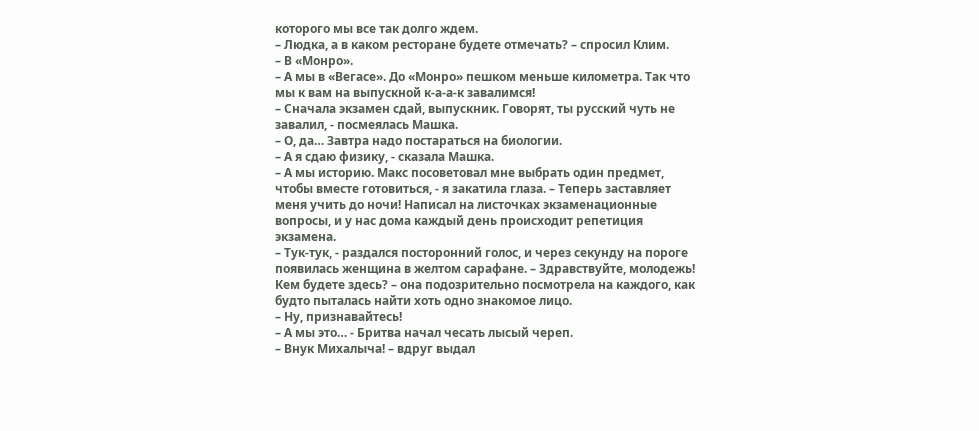которого мы все так долго ждем.
– Людка, а в каком ресторане будете отмечать? – спросил Клим.
– В «Монро».
– А мы в «Вегасе». До «Монро» пешком меньше километра. Так что мы к вам на выпускной к-а-а-к завалимся!
– Сначала экзамен сдай, выпускник. Говорят, ты русский чуть не завалил, - посмеялась Машка.
– О, да… Завтра надо постараться на биологии.
– А я сдаю физику, - сказала Машка.
– А мы историю. Макс посоветовал мне выбрать один предмет, чтобы вместе готовиться, - я закатила глаза. – Теперь заставляет меня учить до ночи! Написал на листочках экзаменационные вопросы, и у нас дома каждый день происходит репетиция экзамена.
– Тук-тук, - раздался посторонний голос, и через секунду на пороге появилась женщина в желтом сарафане. – Здравствуйте, молодежь! Кем будете здесь? – она подозрительно посмотрела на каждого, как будто пыталась найти хоть одно знакомое лицо.
– Ну, признавайтесь!
– А мы это… - Бритва начал чесать лысый череп.
– Внук Михалыча! – вдруг выдал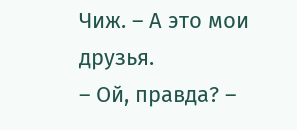Чиж. – А это мои друзья.
– Ой, правда? –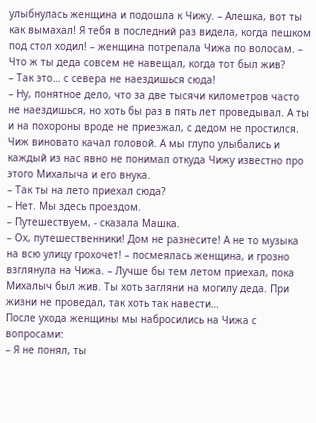улыбнулась женщина и подошла к Чижу. – Алешка, вот ты как вымахал! Я тебя в последний раз видела, когда пешком под стол ходил! – женщина потрепала Чижа по волосам. – Что ж ты деда совсем не навещал, когда тот был жив?
– Так это… с севера не наездишься сюда!
– Ну, понятное дело, что за две тысячи километров часто не наездишься, но хоть бы раз в пять лет проведывал. А ты и на похороны вроде не приезжал, с дедом не простился.
Чиж виновато качал головой. А мы глупо улыбались и каждый из нас явно не понимал откуда Чижу известно про этого Михалыча и его внука.
– Так ты на лето приехал сюда?
– Нет. Мы здесь проездом.
– Путешествуем, - сказала Машка.
– Ох, путешественники! Дом не разнесите! А не то музыка на всю улицу грохочет! – посмеялась женщина, и грозно взглянула на Чижа. – Лучше бы тем летом приехал, пока Михалыч был жив. Ты хоть загляни на могилу деда. При жизни не проведал, так хоть так навести…
После ухода женщины мы набросились на Чижа с вопросами:
– Я не понял, ты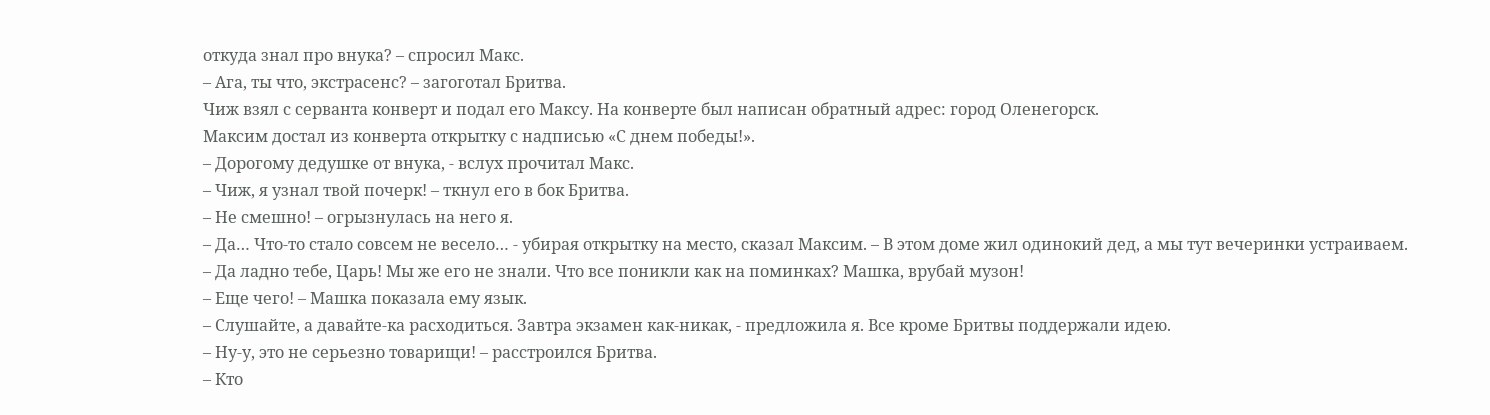откуда знал про внука? – спросил Макс.
– Ага, ты что, экстрасенс? – загоготал Бритва.
Чиж взял с серванта конверт и подал его Максу. На конверте был написан обратный адрес: город Оленегорск.
Максим достал из конверта открытку с надписью «С днем победы!».
– Дорогому дедушке от внука, - вслух прочитал Макс.
– Чиж, я узнал твой почерк! – ткнул его в бок Бритва.
– Не смешно! – огрызнулась на него я.
– Да… Что-то стало совсем не весело… - убирая открытку на место, сказал Максим. – В этом доме жил одинокий дед, а мы тут вечеринки устраиваем.
– Да ладно тебе, Царь! Мы же его не знали. Что все поникли как на поминках? Машка, врубай музон!
– Еще чего! – Машка показала ему язык.
– Слушайте, а давайте-ка расходиться. Завтра экзамен как-никак, - предложила я. Все кроме Бритвы поддержали идею.
– Ну-у, это не серьезно товарищи! – расстроился Бритва.
– Кто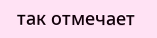так отмечает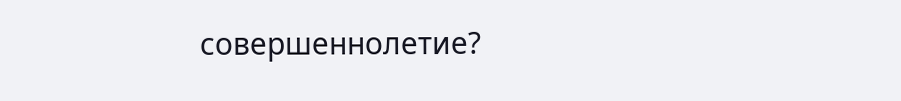совершеннолетие?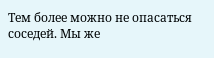Тем более можно не опасаться соседей. Мы же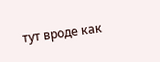тут вроде как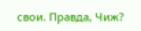свои. Правда, Чиж?